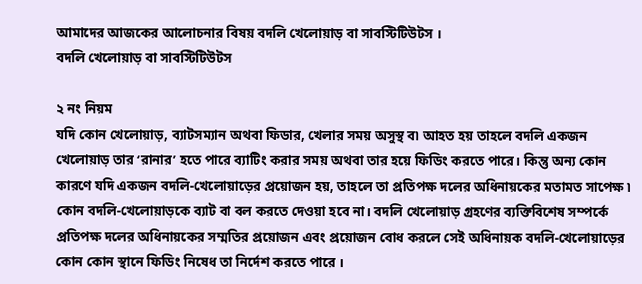আমাদের আজকের আলোচনার বিষয় বদলি খেলোয়াড় বা সাবস্টিটিউটস ।
বদলি খেলোয়াড় বা সাবস্টিটিউটস

২ নং নিয়ম
যদি কোন খেলোয়াড়, ব্যাটসম্যান অথবা ফিডার, খেলার সময় অসুস্থ ব৷ আহত হয় তাহলে বদলি একজন খেলোয়াড় তার ‘রানার’ হতে পারে ব্যাটিং করার সময় অথবা তার হয়ে ফিডিং করতে পারে। কিন্তু অন্য কোন কারণে যদি একজন বদলি-খেলোয়াড়ের প্রয়োজন হয়, তাহলে তা প্রতিপক্ষ দলের অধিনায়কের মতামত সাপেক্ষ ৷ কোন বদলি-খেলোয়াড়কে ব্যাট বা বল করতে দেওয়া হবে না। বদলি খেলোয়াড় গ্রহণের ব্যক্তিবিশেষ সম্পর্কে প্রতিপক্ষ দলের অধিনায়কের সম্মতির প্রয়োজন এবং প্রয়োজন বোধ করলে সেই অধিনায়ক বদলি-খেলোয়াড়ের কোন কোন স্থানে ফিডিং নিষেধ তা নির্দেশ করতে পারে ।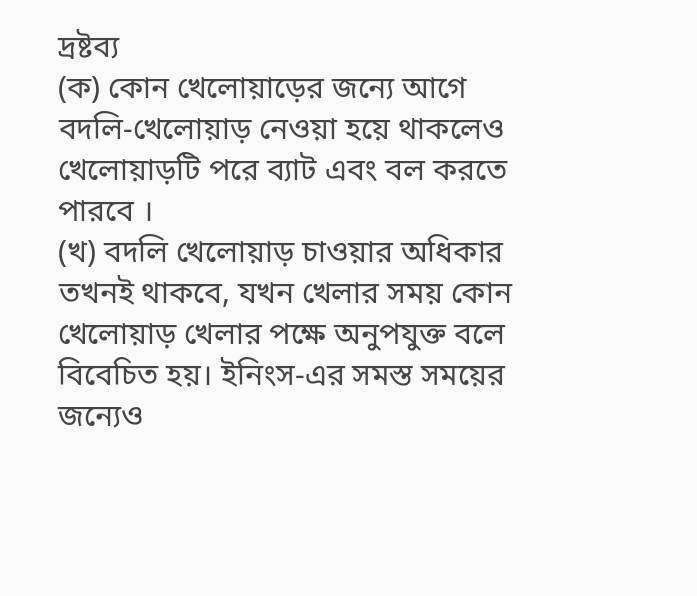দ্রষ্টব্য
(ক) কোন খেলোয়াড়ের জন্যে আগে বদলি-খেলোয়াড় নেওয়া হয়ে থাকলেও খেলোয়াড়টি পরে ব্যাট এবং বল করতে পারবে ।
(খ) বদলি খেলোয়াড় চাওয়ার অধিকার তখনই থাকবে, যখন খেলার সময় কোন খেলোয়াড় খেলার পক্ষে অনুপযুক্ত বলে বিবেচিত হয়। ইনিংস-এর সমস্ত সময়ের জন্যেও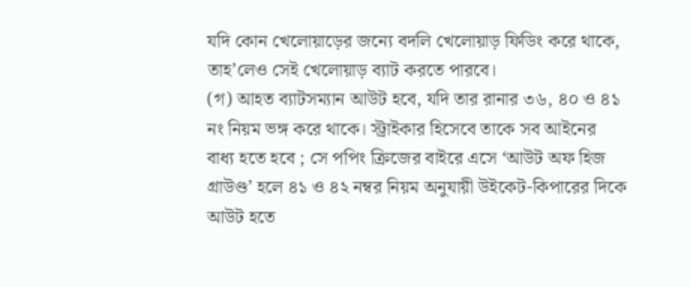যদি কোন খেলোয়াড়ের জন্যে বদলি খেলোয়াড় ফিডিং করে থাকে, তাহ’লেও সেই খেলোয়াড় ব্যাট করতে পারবে।
(গ) আহত ব্যাটসম্যান আউট হবে, যদি তার রানার ৩৬, ৪০ ও ৪১ নং নিয়ম ভঙ্গ করে থাকে। স্ট্রাইকার হিসেবে তাকে সব আইনের বাধ্য হতে হবে ; সে পপিং ক্রিজের বাইরে এসে ‘আউট অফ হিজ গ্রাউণ্ড’ হলে ৪১ ও ৪২ নম্বর নিয়ম অনুযায়ী উইকেট-কিপারের দিকে আউট হতে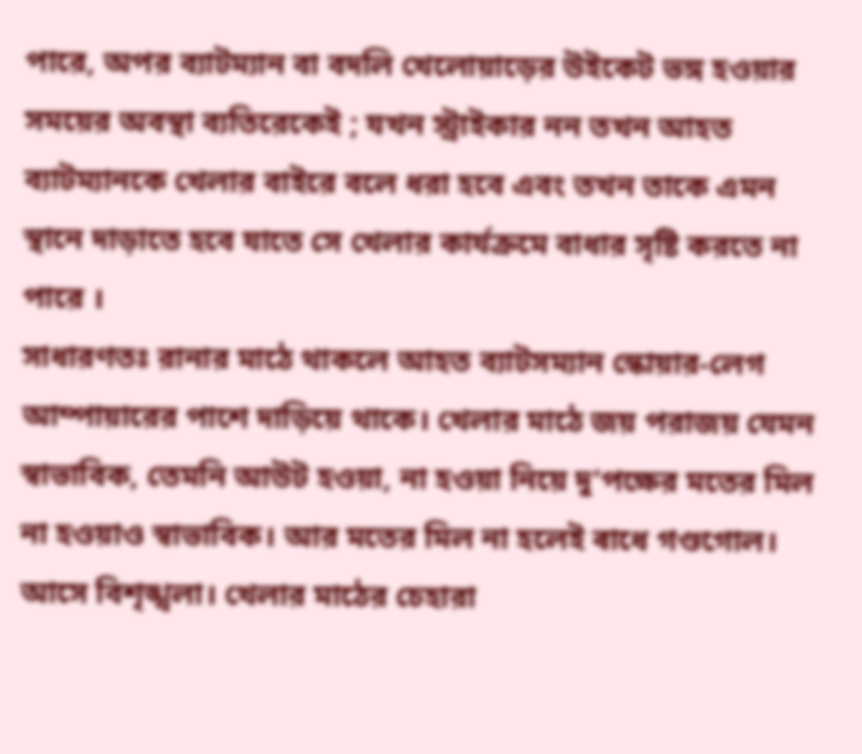পারে, অপর ব্যাটম্যান বা বদলি খেলোয়াড়ের উইকেট ভঙ্গ হওয়ার সময়ের অবস্থা ব্যতিরেকেই ; যখন স্ট্রাইকার নন তখন আহত ব্যাটম্যানকে খেলার বাইরে বলে ধরা হবে এবং তখন তাকে এমন স্থানে দাড়াতে হবে যাতে সে খেলার কার্যক্রমে বাধার সৃষ্টি করতে না পারে ।
সাধারণতঃ রানার মাঠে থাকলে আহত ব্যাটসম্যান স্কোয়ার-লেগ আম্পায়ারের পাশে দাড়িয়ে থাকে। খেলার মাঠে জয় পরাজয় যেমন স্বাভাবিক, তেমনি আউট হওয়া, না হওয়া নিয়ে দু’পক্ষের মতের মিল না হওয়াও স্বাভাবিক। আর মতের মিল না হলেই ৰাধে গণ্ডগোল। আসে বিশৃঙ্খলা। খেলার মাঠের চেহারা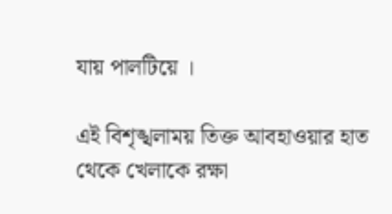যায় পালটিয়ে ।

এই বিশৃঙ্খলাময় তিক্ত আবহাওয়ার হাত থেকে খেলাকে রক্ষা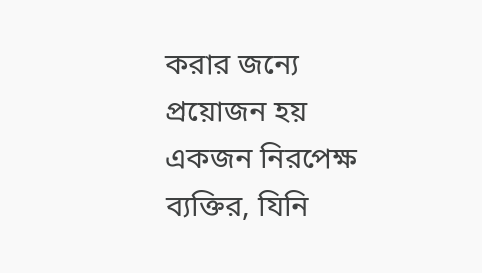করার জন্যে প্রয়োজন হয় একজন নিরপেক্ষ ব্যক্তির, যিনি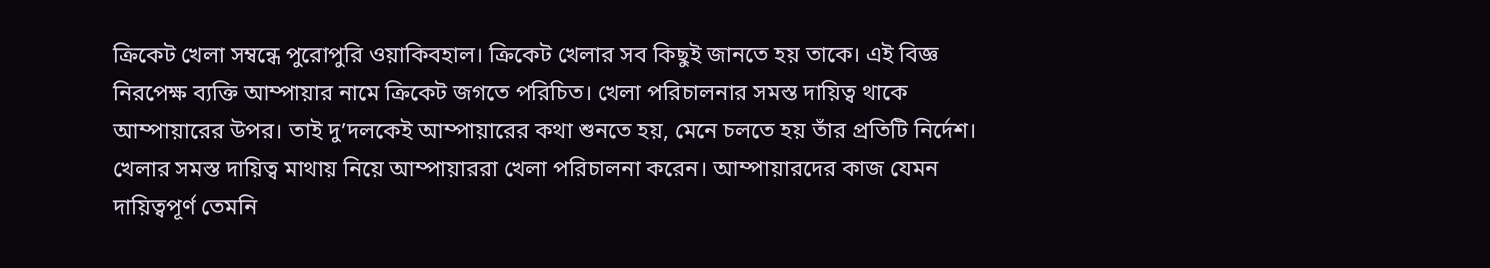ক্রিকেট খেলা সম্বন্ধে পুরোপুরি ওয়াকিবহাল। ক্রিকেট খেলার সব কিছুই জানতে হয় তাকে। এই বিজ্ঞ নিরপেক্ষ ব্যক্তি আম্পায়ার নামে ক্রিকেট জগতে পরিচিত। খেলা পরিচালনার সমস্ত দায়িত্ব থাকে আম্পায়ারের উপর। তাই দু’দলকেই আম্পায়ারের কথা শুনতে হয়, মেনে চলতে হয় তাঁর প্রতিটি নির্দেশ। খেলার সমস্ত দায়িত্ব মাথায় নিয়ে আম্পায়াররা খেলা পরিচালনা করেন। আম্পায়ারদের কাজ যেমন দায়িত্বপূর্ণ তেমনি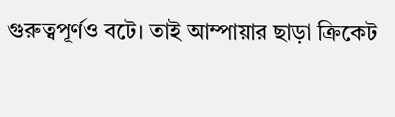গুরুত্বপূর্ণও বটে। তাই আম্পায়ার ছাড়া ক্রিকেট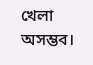খেলা অসম্ভব।